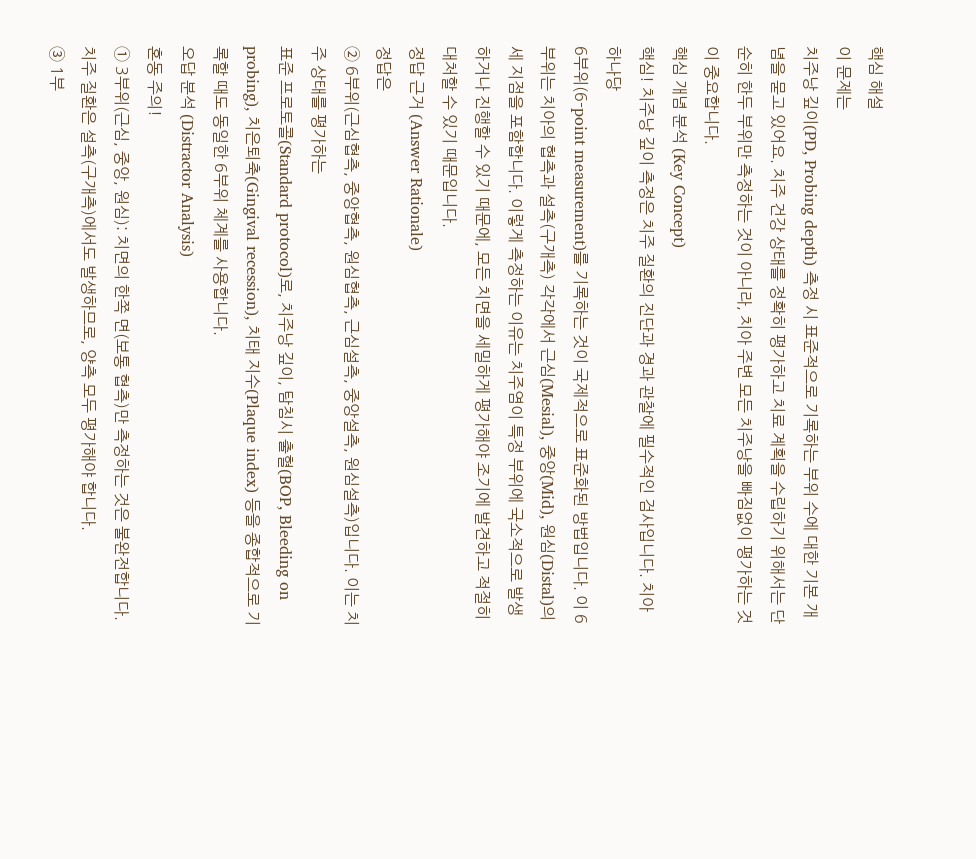핵심 해설
이 문제는
치주낭 깊이(PD, Probing depth) 측정 시 표준적으로 기록하는 부위 수에 대한 기본 개념을 묻고 있어요. 치주 건강 상태를 정확히 평가하고 치료 계획을 수립하기 위해서는 단순히 한두 부위만 측정하는 것이 아니라, 치아 주변 모든 치주낭을 빠짐없이 평가하는 것이 중요합니다.
핵심 개념 분석 (Key Concept)
핵심! 치주낭 깊이 측정은 치주 질환의 진단과 경과 관찰에 필수적인 검사입니다. 치아 하나당
6부위(6-point measurement)를 기록하는 것이 국제적으로 표준화된 방법입니다. 이 6부위는 치아의 협측과 설측(구개측) 각각에서 근심(Mesial), 중앙(Mid), 원심(Distal)의 세 지점을 포함합니다. 이렇게 측정하는 이유는 치주염이 특정 부위에 국소적으로 발생하거나 진행할 수 있기 때문에, 모든 치면을 세밀하게 평가해야 조기에 발견하고 적절히 대처할 수 있기 때문입니다.
정답 근거 (Answer Rationale)
정답은
② 6부위(근심협측, 중앙협측, 원심협측, 근심설측, 중앙설측, 원심설측)입니다. 이는 치주 상태를 평가하는
표준 프로토콜(Standard protocol)로, 치주낭 깊이, 탐침시 출혈(BOP, Bleeding on probing), 치은퇴축(Gingival recession), 치태 지수(Plaque index) 등을 종합적으로 기록할 때도 동일한 6부위 체계를 사용합니다.
오답 분석 (Distractor Analysis)
혼동 주의!
① 3부위(근심, 중앙, 원심): 치면의 한쪽 면(보통 협측)만 측정하는 것은 불완전합니다. 치주 질환은 설측(구개측)에서도 발생하므로, 양측 모두 평가해야 합니다.
③ 1부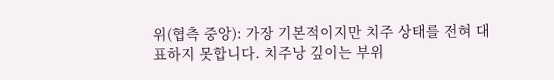위(협측 중앙): 가장 기본적이지만 치주 상태를 전혀 대표하지 못합니다. 치주낭 깊이는 부위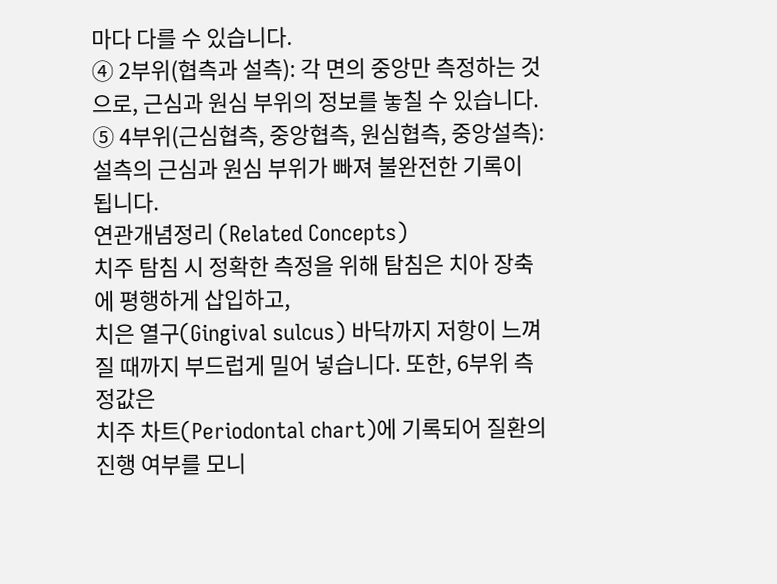마다 다를 수 있습니다.
④ 2부위(협측과 설측): 각 면의 중앙만 측정하는 것으로, 근심과 원심 부위의 정보를 놓칠 수 있습니다.
⑤ 4부위(근심협측, 중앙협측, 원심협측, 중앙설측): 설측의 근심과 원심 부위가 빠져 불완전한 기록이 됩니다.
연관개념정리 (Related Concepts)
치주 탐침 시 정확한 측정을 위해 탐침은 치아 장축에 평행하게 삽입하고,
치은 열구(Gingival sulcus) 바닥까지 저항이 느껴질 때까지 부드럽게 밀어 넣습니다. 또한, 6부위 측정값은
치주 차트(Periodontal chart)에 기록되어 질환의 진행 여부를 모니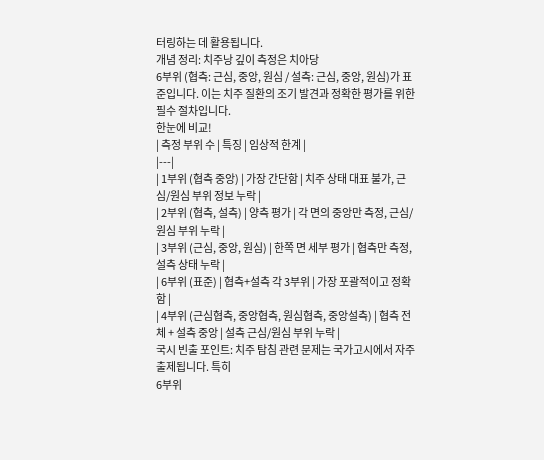터링하는 데 활용됩니다.
개념 정리: 치주낭 깊이 측정은 치아당
6부위 (협측: 근심, 중앙, 원심 / 설측: 근심, 중앙, 원심)가 표준입니다. 이는 치주 질환의 조기 발견과 정확한 평가를 위한 필수 절차입니다.
한눈에 비교!
| 측정 부위 수 | 특징 | 임상적 한계 |
|---|
| 1부위 (협측 중앙) | 가장 간단함 | 치주 상태 대표 불가, 근심/원심 부위 정보 누락 |
| 2부위 (협측, 설측) | 양측 평가 | 각 면의 중앙만 측정, 근심/원심 부위 누락 |
| 3부위 (근심, 중앙, 원심) | 한쪽 면 세부 평가 | 협측만 측정, 설측 상태 누락 |
| 6부위 (표준) | 협측+설측 각 3부위 | 가장 포괄적이고 정확함 |
| 4부위 (근심협측, 중앙협측, 원심협측, 중앙설측) | 협측 전체 + 설측 중앙 | 설측 근심/원심 부위 누락 |
국시 빈출 포인트: 치주 탐침 관련 문제는 국가고시에서 자주 출제됩니다. 특히
6부위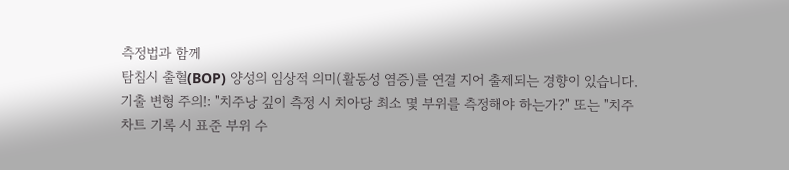측정법과 함께
탐침시 출혈(BOP) 양성의 임상적 의미(활동성 염증)를 연결 지어 출제되는 경향이 있습니다.
기출 변형 주의!: "치주낭 깊이 측정 시 치아당 최소 몇 부위를 측정해야 하는가?" 또는 "치주 차트 기록 시 표준 부위 수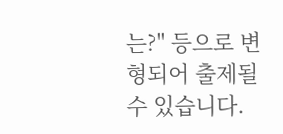는?" 등으로 변형되어 출제될 수 있습니다.